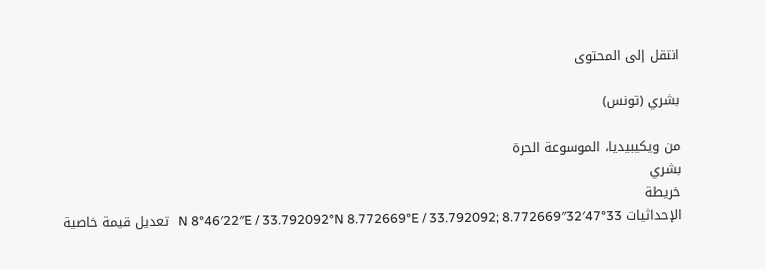انتقل إلى المحتوى

بشري (تونس)

من ويكيبيديا، الموسوعة الحرة
بشري
خريطة
الإحداثيات 33°47′32″N 8°46′22″E / 33.792092°N 8.772669°E / 33.792092; 8.772669   تعديل قيمة خاصية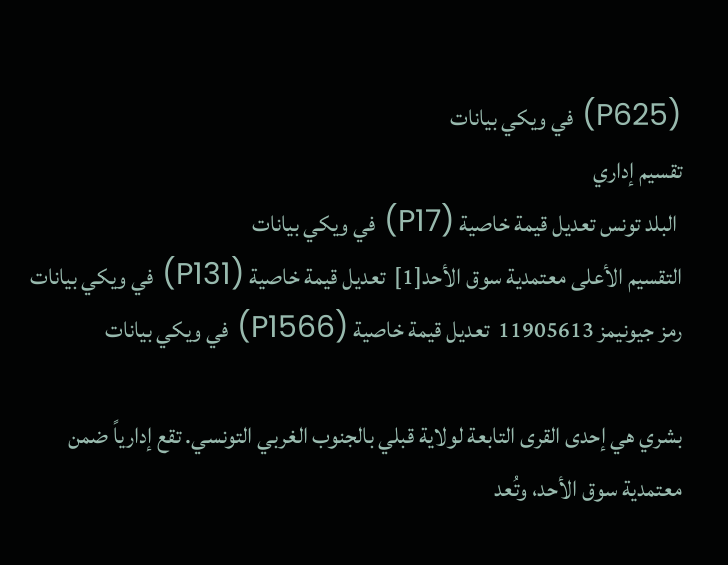(P625) في ويكي بيانات
تقسيم إداري
 البلد تونس تعديل قيمة خاصية (P17) في ويكي بيانات
التقسيم الأعلى معتمدية سوق الأحد[1]  تعديل قيمة خاصية (P131) في ويكي بيانات
رمز جيونيمز 11905613  تعديل قيمة خاصية (P1566) في ويكي بيانات

بشري هي إحدى القرى التابعة لولاية قبلي بالجنوب الغربي التونسي. تقع إدارياً ضمن معتمدية سوق الأحد، وتُعد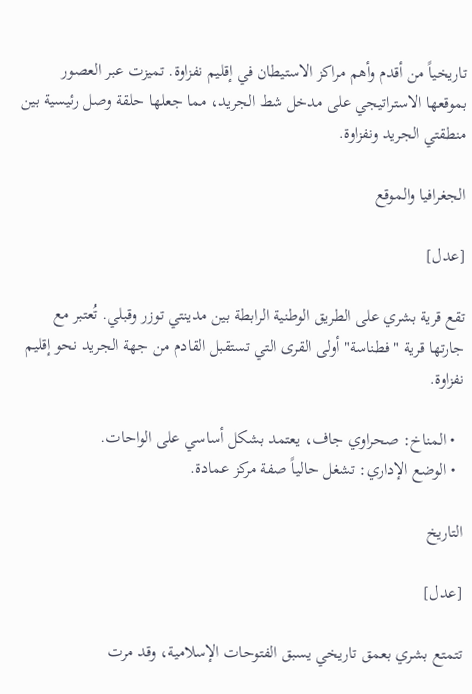تاريخياً من أقدم وأهم مراكز الاستيطان في إقليم نفزاوة. تميزت عبر العصور بموقعها الاستراتيجي على مدخل شط الجريد، مما جعلها حلقة وصل رئيسية بين منطقتي الجريد ونفزاوة.

الجغرافيا والموقع

[عدل]

تقع قرية بشري على الطريق الوطنية الرابطة بين مدينتي توزر وقبلي. تُعتبر مع جارتها قرية "فطناسة" أولى القرى التي تستقبل القادم من جهة الجريد نحو إقليم نفزاوة.

  • المناخ: صحراوي جاف، يعتمد بشكل أساسي على الواحات.
  • الوضع الإداري: تشغل حالياً صفة مركز عمادة.

التاريخ

[عدل]

تتمتع بشري بعمق تاريخي يسبق الفتوحات الإسلامية، وقد مرت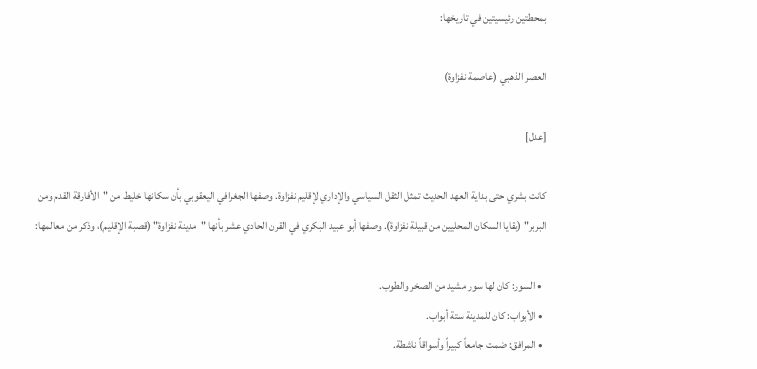بمحطتين رئيسيتين في تاريخها:

العصر الذهبي (عاصمة نفزاوة)

[عدل]

كانت بشري حتى بداية العهد الحديث تمثل الثقل السياسي والإداري لإقليم نفزاوة. وصفها الجغرافي اليعقوبي بأن سكانها خليط من "الأفارقة القدم ومن البربر" (بقايا السكان المحليين من قبيلة نفزاوة). وصفها أبو عبيد البكري في القرن الحادي عشر بأنها "مدينة نفزاوة" (قصبة الإقليم)، وذكر من معالمها:

  • السور: كان لها سور مشيد من الصخر والطوب.
  • الأبواب: كان للمدينة ستة أبواب.
  • المرافق: ضمت جامعاً كبيراً وأسواقاً ناشطة.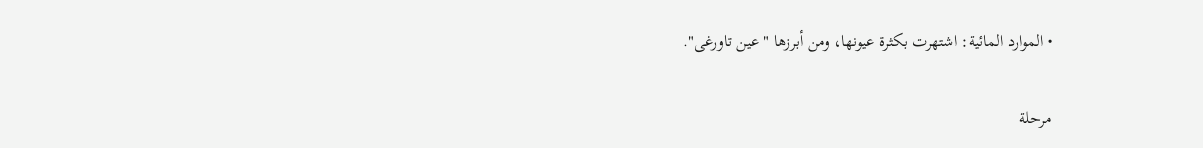• الموارد المائية: اشتهرت بكثرة عيونها، ومن أبرزها "عين تاورغى".

مرحلة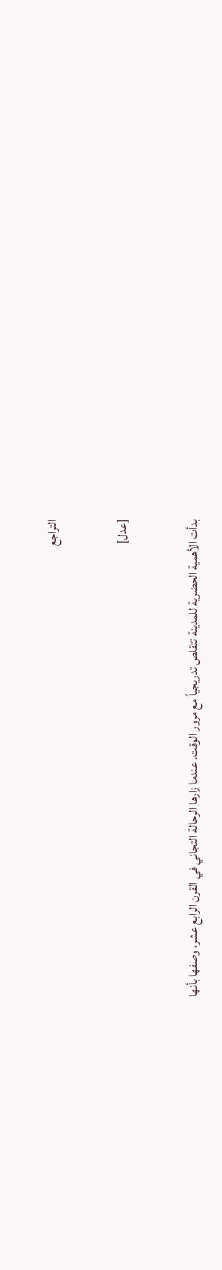التراجع

[عدل]

بدأت الأهمية الحضرية للمدينة تتقلص تدريجياً مع مرور الوقت. عندما زارها الرحالة التجاني في القرن الرابع عشر، وصفها بأنها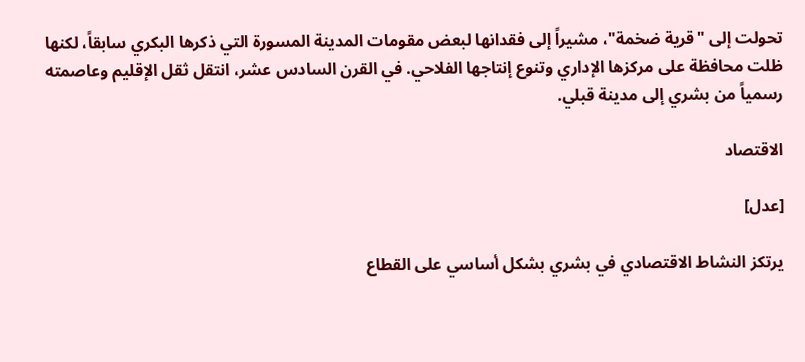تحولت إلى "قرية ضخمة"، مشيراً إلى فقدانها لبعض مقومات المدينة المسورة التي ذكرها البكري سابقاً، لكنها ظلت محافظة على مركزها الإداري وتنوع إنتاجها الفلاحي. في القرن السادس عشر، انتقل ثقل الإقليم وعاصمته رسمياً من بشري إلى مدينة قبلي.

الاقتصاد

[عدل]

يرتكز النشاط الاقتصادي في بشري بشكل أساسي على القطاع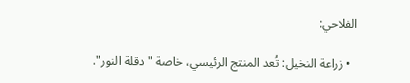الفلاحي:

  • زراعة النخيل: تُعد المنتج الرئيسي، خاصة "دقلة النور".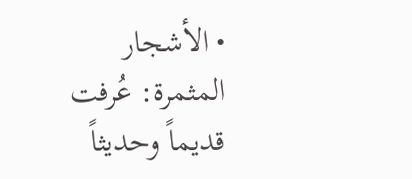• الأشجار المثمرة: عُرفت قديماً وحديثاً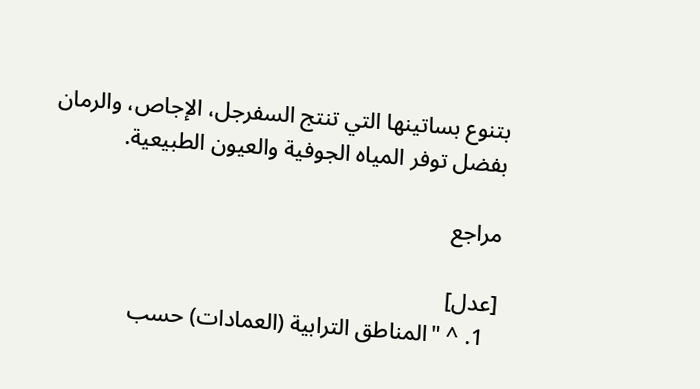بتنوع بساتينها التي تنتج السفرجل، الإجاص، والرمان بفضل توفر المياه الجوفية والعيون الطبيعية.

مراجع

[عدل]
  1. ^ "المناطق الترابية (العمادات) حسب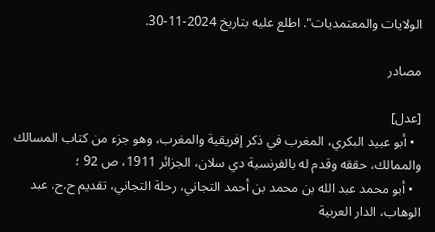الولايات والمعتمديات". اطلع عليه بتاريخ 2024-11-30.

مصادر

[عدل]
  • أبو عبيد البكري، المغرب في ذكر إفريقية والمغرب، وهو جزء من كتاب المسالك والممالك، حققه وقدم له بالفرنسية دي سلان، الجزائر 1911، ص 92 ؛
  • أبو محمد عبد الله بن محمد بن أحمد التجاني، رحلة التجاني، تقديم ح.ح. عبد الوهاب، الدار العربية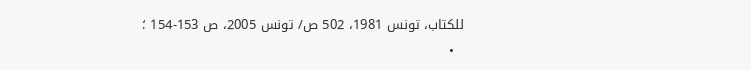للكتاب، تونس 1981، 502 ص/ تونس 2005، ص 153-154 ؛
  •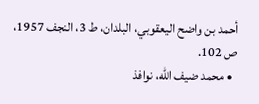أحمد بن واضح اليعقوبي، البلدان، ط 3، النجف 1957، ص 102.
  • محمد ضيف الله، نوافذ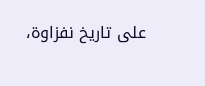على تاريخ نفزاوة،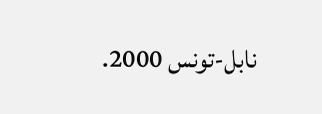نابل-تونس 2000.